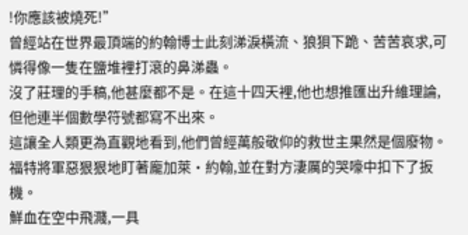!你應該被燒死!”
曾經站在世界最頂端的約翰博士此刻涕淚橫流、狼狽下跪、苦苦哀求,可憐得像一隻在鹽堆裡打滾的鼻涕蟲。
沒了莊理的手稿,他甚麼都不是。在這十四天裡,他也想推匯出升維理論,但他連半個數學符號都寫不出來。
這讓全人類更為直觀地看到,他們曾經萬般敬仰的救世主果然是個廢物。
福特將軍惡狠狠地盯著龐加萊·約翰,並在對方淒厲的哭嚎中扣下了扳機。
鮮血在空中飛濺,一具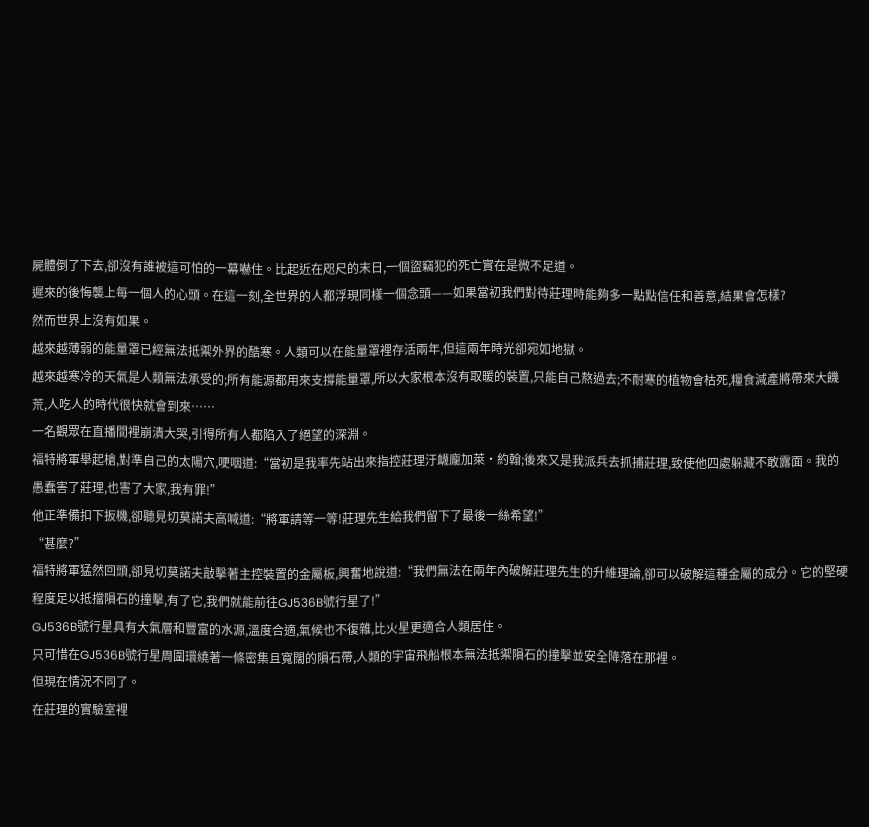屍體倒了下去,卻沒有誰被這可怕的一幕嚇住。比起近在咫尺的末日,一個盜竊犯的死亡實在是微不足道。
遲來的後悔襲上每一個人的心頭。在這一刻,全世界的人都浮現同樣一個念頭——如果當初我們對待莊理時能夠多一點點信任和善意,結果會怎樣?
然而世界上沒有如果。
越來越薄弱的能量罩已經無法抵禦外界的酷寒。人類可以在能量罩裡存活兩年,但這兩年時光卻宛如地獄。
越來越寒冷的天氣是人類無法承受的;所有能源都用來支撐能量罩,所以大家根本沒有取暖的裝置,只能自己熬過去;不耐寒的植物會枯死,糧食減產將帶來大饑荒,人吃人的時代很快就會到來……
一名觀眾在直播間裡崩潰大哭,引得所有人都陷入了絕望的深淵。
福特將軍舉起槍,對準自己的太陽穴,哽咽道:“當初是我率先站出來指控莊理汙衊龐加萊·約翰;後來又是我派兵去抓捕莊理,致使他四處躲藏不敢露面。我的愚蠢害了莊理,也害了大家,我有罪!”
他正準備扣下扳機,卻聽見切莫諾夫高喊道:“將軍請等一等!莊理先生給我們留下了最後一絲希望!”
“甚麼?”
福特將軍猛然回頭,卻見切莫諾夫敲擊著主控裝置的金屬板,興奮地說道:“我們無法在兩年內破解莊理先生的升維理論,卻可以破解這種金屬的成分。它的堅硬程度足以抵擋隕石的撞擊,有了它,我們就能前往GJ536B號行星了!”
GJ536B號行星具有大氣層和豐富的水源,溫度合適,氣候也不復雜,比火星更適合人類居住。
只可惜在GJ536B號行星周圍環繞著一條密集且寬闊的隕石帶,人類的宇宙飛船根本無法抵禦隕石的撞擊並安全降落在那裡。
但現在情況不同了。
在莊理的實驗室裡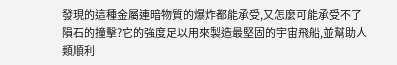發現的這種金屬連暗物質的爆炸都能承受,又怎麼可能承受不了隕石的撞擊?它的強度足以用來製造最堅固的宇宙飛船,並幫助人類順利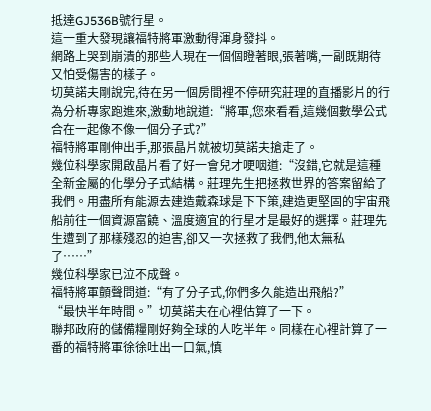抵達GJ536B號行星。
這一重大發現讓福特將軍激動得渾身發抖。
網路上哭到崩潰的那些人現在一個個瞪著眼,張著嘴,一副既期待又怕受傷害的樣子。
切莫諾夫剛說完,待在另一個房間裡不停研究莊理的直播影片的行為分析專家跑進來,激動地說道:“將軍,您來看看,這幾個數學公式合在一起像不像一個分子式?”
福特將軍剛伸出手,那張晶片就被切莫諾夫搶走了。
幾位科學家開啟晶片看了好一會兒才哽咽道:“沒錯,它就是這種全新金屬的化學分子式結構。莊理先生把拯救世界的答案留給了我們。用盡所有能源去建造戴森球是下下策,建造更堅固的宇宙飛船前往一個資源富饒、溫度適宜的行星才是最好的選擇。莊理先生遭到了那樣殘忍的迫害,卻又一次拯救了我們,他太無私了……”
幾位科學家已泣不成聲。
福特將軍顫聲問道:“有了分子式,你們多久能造出飛船?”
“最快半年時間。”切莫諾夫在心裡估算了一下。
聯邦政府的儲備糧剛好夠全球的人吃半年。同樣在心裡計算了一番的福特將軍徐徐吐出一口氣,慎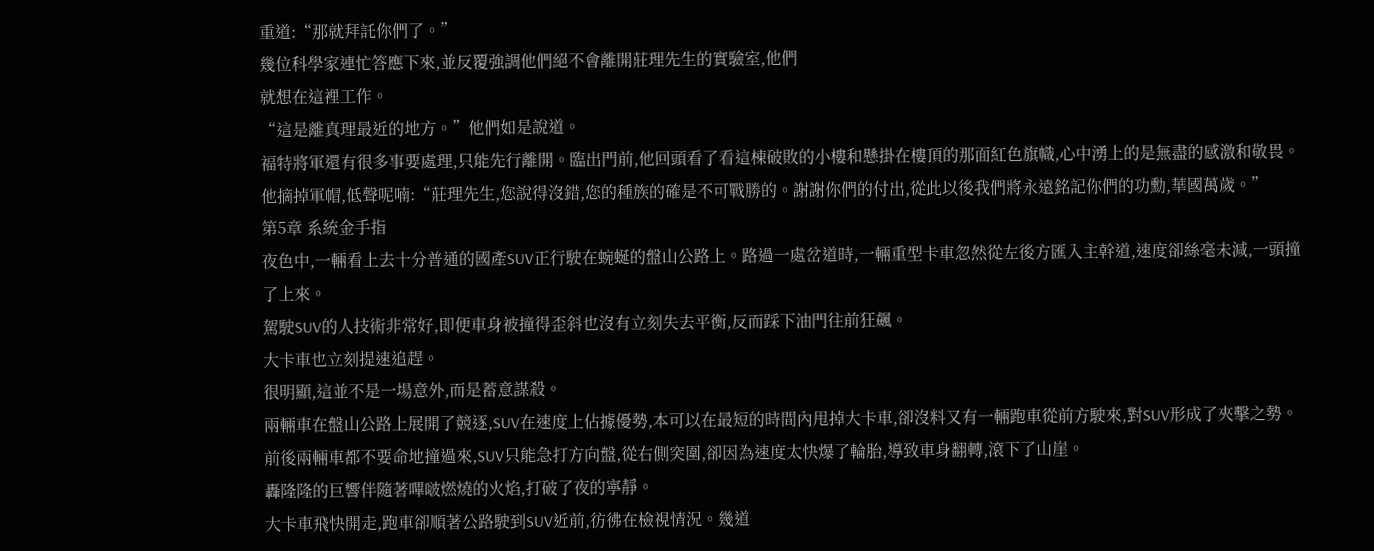重道:“那就拜託你們了。”
幾位科學家連忙答應下來,並反覆強調他們絕不會離開莊理先生的實驗室,他們
就想在這裡工作。
“這是離真理最近的地方。”他們如是說道。
福特將軍還有很多事要處理,只能先行離開。臨出門前,他回頭看了看這棟破敗的小樓和懸掛在樓頂的那面紅色旗幟,心中湧上的是無盡的感激和敬畏。
他摘掉軍帽,低聲呢喃:“莊理先生,您說得沒錯,您的種族的確是不可戰勝的。謝謝你們的付出,從此以後我們將永遠銘記你們的功勳,華國萬歲。”
第5章 系統金手指
夜色中,一輛看上去十分普通的國產SUV正行駛在蜿蜒的盤山公路上。路過一處岔道時,一輛重型卡車忽然從左後方匯入主幹道,速度卻絲毫未減,一頭撞了上來。
駕駛SUV的人技術非常好,即便車身被撞得歪斜也沒有立刻失去平衡,反而踩下油門往前狂飆。
大卡車也立刻提速追趕。
很明顯,這並不是一場意外,而是蓄意謀殺。
兩輛車在盤山公路上展開了競逐,SUV在速度上佔據優勢,本可以在最短的時間內甩掉大卡車,卻沒料又有一輛跑車從前方駛來,對SUV形成了夾擊之勢。
前後兩輛車都不要命地撞過來,SUV只能急打方向盤,從右側突圍,卻因為速度太快爆了輪胎,導致車身翻轉,滾下了山崖。
轟隆隆的巨響伴隨著嗶啵燃燒的火焰,打破了夜的寧靜。
大卡車飛快開走,跑車卻順著公路駛到SUV近前,彷彿在檢視情況。幾道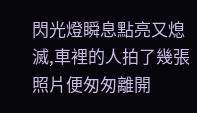閃光燈瞬息點亮又熄滅,車裡的人拍了幾張照片便匆匆離開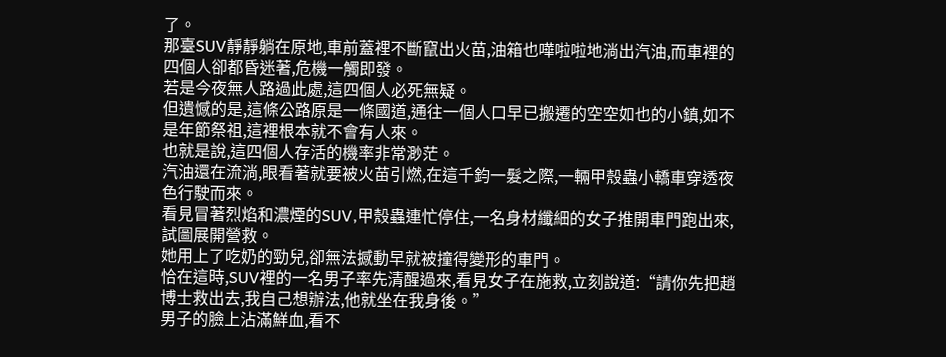了。
那臺SUV靜靜躺在原地,車前蓋裡不斷竄出火苗,油箱也嘩啦啦地淌出汽油,而車裡的四個人卻都昏迷著,危機一觸即發。
若是今夜無人路過此處,這四個人必死無疑。
但遺憾的是,這條公路原是一條國道,通往一個人口早已搬遷的空空如也的小鎮,如不是年節祭祖,這裡根本就不會有人來。
也就是說,這四個人存活的機率非常渺茫。
汽油還在流淌,眼看著就要被火苗引燃,在這千鈞一髮之際,一輛甲殼蟲小轎車穿透夜色行駛而來。
看見冒著烈焰和濃煙的SUV,甲殼蟲連忙停住,一名身材纖細的女子推開車門跑出來,試圖展開營救。
她用上了吃奶的勁兒,卻無法撼動早就被撞得變形的車門。
恰在這時,SUV裡的一名男子率先清醒過來,看見女子在施救,立刻說道:“請你先把趙博士救出去,我自己想辦法,他就坐在我身後。”
男子的臉上沾滿鮮血,看不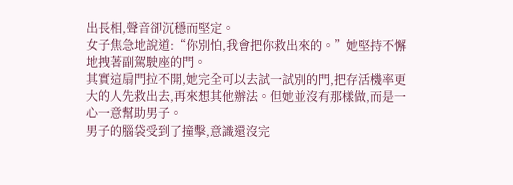出長相,聲音卻沉穩而堅定。
女子焦急地說道:“你別怕,我會把你救出來的。”她堅持不懈地拽著副駕駛座的門。
其實這扇門拉不開,她完全可以去試一試別的門,把存活機率更大的人先救出去,再來想其他辦法。但她並沒有那樣做,而是一心一意幫助男子。
男子的腦袋受到了撞擊,意識還沒完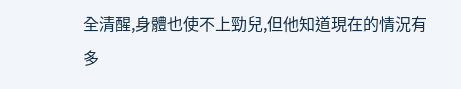全清醒,身體也使不上勁兒,但他知道現在的情況有多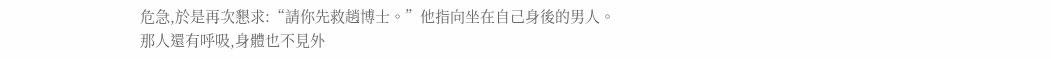危急,於是再次懇求:“請你先救趙博士。”他指向坐在自己身後的男人。
那人還有呼吸,身體也不見外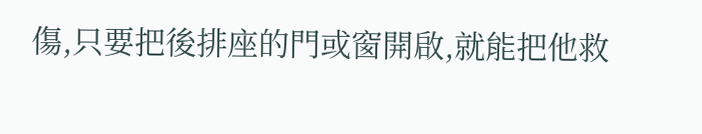傷,只要把後排座的門或窗開啟,就能把他救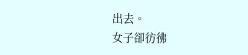出去。
女子卻彷彿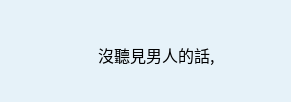沒聽見男人的話,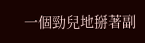一個勁兒地掰著副